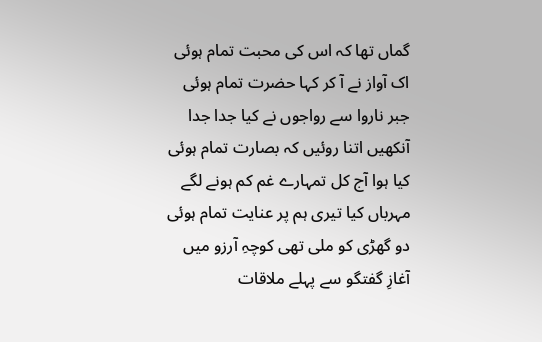گماں تھا کہ اس کی محبت تمام ہوئی
اک آواز نے آ کر کہا حضرت تمام ہوئی
جبر ناروا سے رواجوں نے کیا جدا جدا
آنکھیں اتنا روئیں کہ بصارت تمام ہوئی
کیا ہوا آج کل تمہارے غم کم ہونے لگے
مہرباں کیا تیری ہم پر عنایت تمام ہوئی
دو گھڑی کو ملی تھی کوچہِ آرزو میں
آغازِ گفتگو سے پہلے ملاقات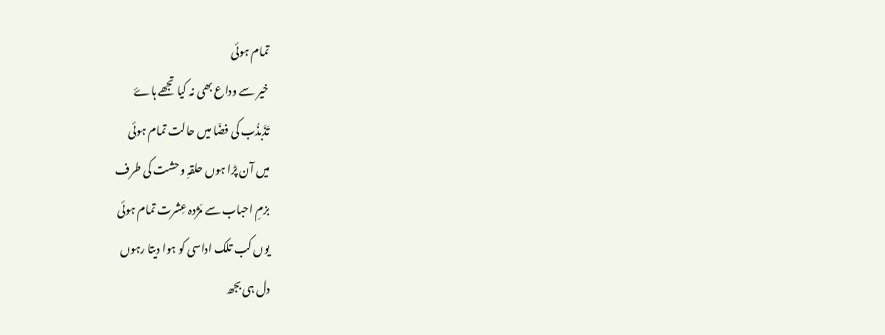تمام ہوئی
خیر سے وداع بھی نہ کیا تجھے ہاۓ
تَذَبذُب کی فضّا میں حالت تمام ہوئی
میں آن پڑا ہوں حلقہِ وحشت کی طرف
بزمِ احباب سے مَژدہ عِشرت تمام ہوئی
یوں کب تلک اداسی کو ہوا دیتا رہوں
دل ہی بجھ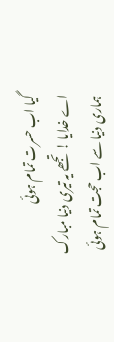گیا اب حسرت تمام ہوئی
اے خدایا ! تجھے یہ تیری دنیا مبارک
ہماری دنیا سے اب حجت تمام ہوئی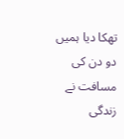تھکا دیا ہمیں دو دن کی مسافت نے
زندگی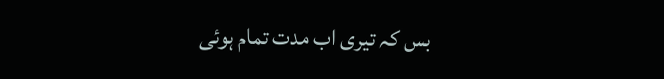بس کہ تیری اب مدت تمام ہوئی